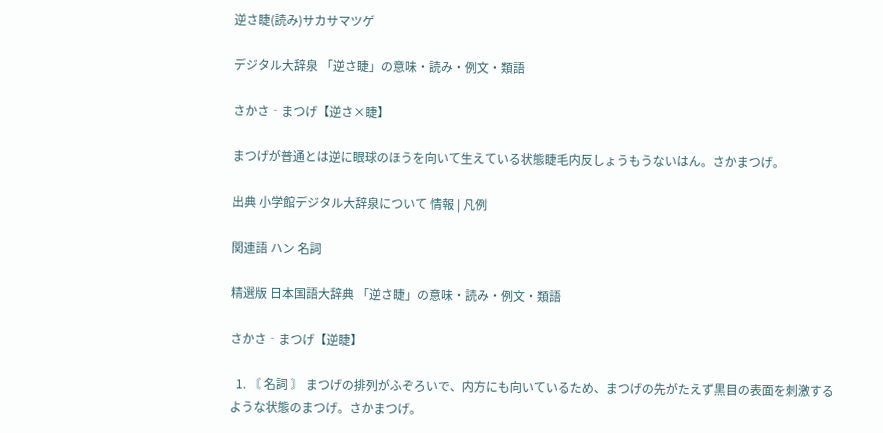逆さ睫(読み)サカサマツゲ

デジタル大辞泉 「逆さ睫」の意味・読み・例文・類語

さかさ‐まつげ【逆さ×睫】

まつげが普通とは逆に眼球のほうを向いて生えている状態睫毛内反しょうもうないはん。さかまつげ。

出典 小学館デジタル大辞泉について 情報 | 凡例

関連語 ハン 名詞

精選版 日本国語大辞典 「逆さ睫」の意味・読み・例文・類語

さかさ‐まつげ【逆睫】

  1. 〘 名詞 〙 まつげの排列がふぞろいで、内方にも向いているため、まつげの先がたえず黒目の表面を刺激するような状態のまつげ。さかまつげ。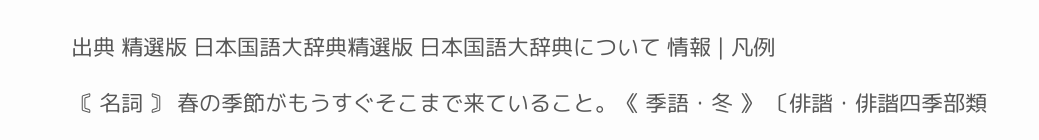出典 精選版 日本国語大辞典精選版 日本国語大辞典について 情報 | 凡例

〘 名詞 〙 春の季節がもうすぐそこまで来ていること。《 季語・冬 》 〔俳諧・俳諧四季部類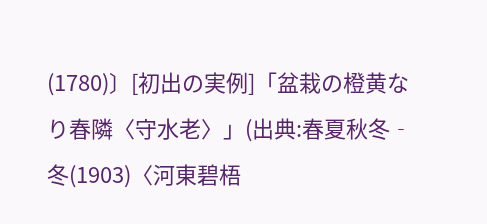(1780)〕[初出の実例]「盆栽の橙黄なり春隣〈守水老〉」(出典:春夏秋冬‐冬(1903)〈河東碧梧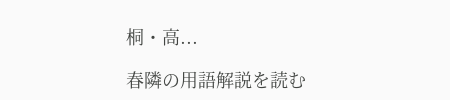桐・高...

春隣の用語解説を読む